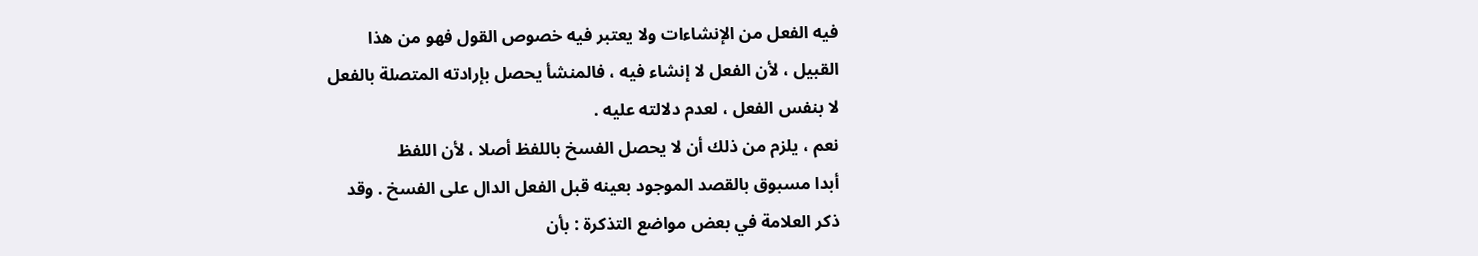فيه الفعل من الإنشاءات ولا يعتبر فيه خصوص القول فهو من هذا
القبيل ، لأن الفعل لا إنشاء فيه ، فالمنشأ يحصل بإرادته المتصلة بالفعل
لا بنفس الفعل ، لعدم دلالته عليه .
نعم ، يلزم من ذلك أن لا يحصل الفسخ باللفظ أصلا ، لأن اللفظ
أبدا مسبوق بالقصد الموجود بعينه قبل الفعل الدال على الفسخ . وقد
ذكر العلامة في بعض مواضع التذكرة : بأن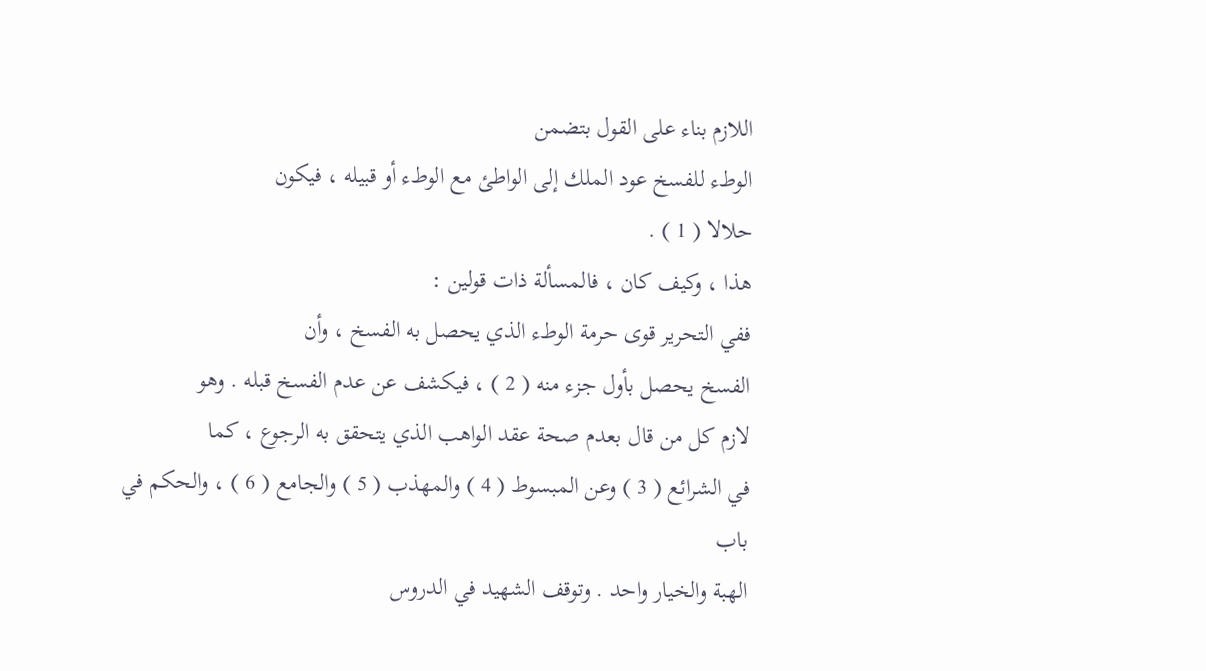اللازم بناء على القول بتضمن
الوطء للفسخ عود الملك إلى الواطئ مع الوطء أو قبيله ، فيكون
حلالا ( 1 ) .
هذا ، وكيف كان ، فالمسألة ذات قولين :
ففي التحرير قوى حرمة الوطء الذي يحصل به الفسخ ، وأن
الفسخ يحصل بأول جزء منه ( 2 ) ، فيكشف عن عدم الفسخ قبله . وهو
لازم كل من قال بعدم صحة عقد الواهب الذي يتحقق به الرجوع ، كما
في الشرائع ( 3 ) وعن المبسوط ( 4 ) والمهذب ( 5 ) والجامع ( 6 ) ، والحكم في باب
الهبة والخيار واحد . وتوقف الشهيد في الدروس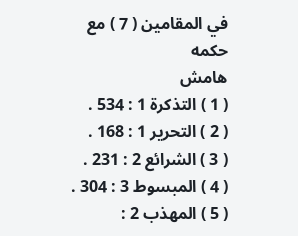في المقامين ( 7 ) مع حكمه
هامش
( 1 ) التذكرة 1 : 534 .
( 2 ) التحرير 1 : 168 .
( 3 ) الشرائع 2 : 231 .
( 4 ) المبسوط 3 : 304 .
( 5 ) المهذب 2 :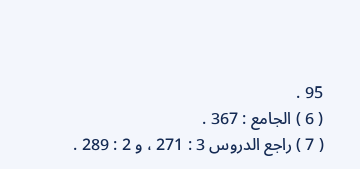95 .
( 6 ) الجامع : 367 .
( 7 ) راجع الدروس 3 : 271 ، و 2 : 289 .